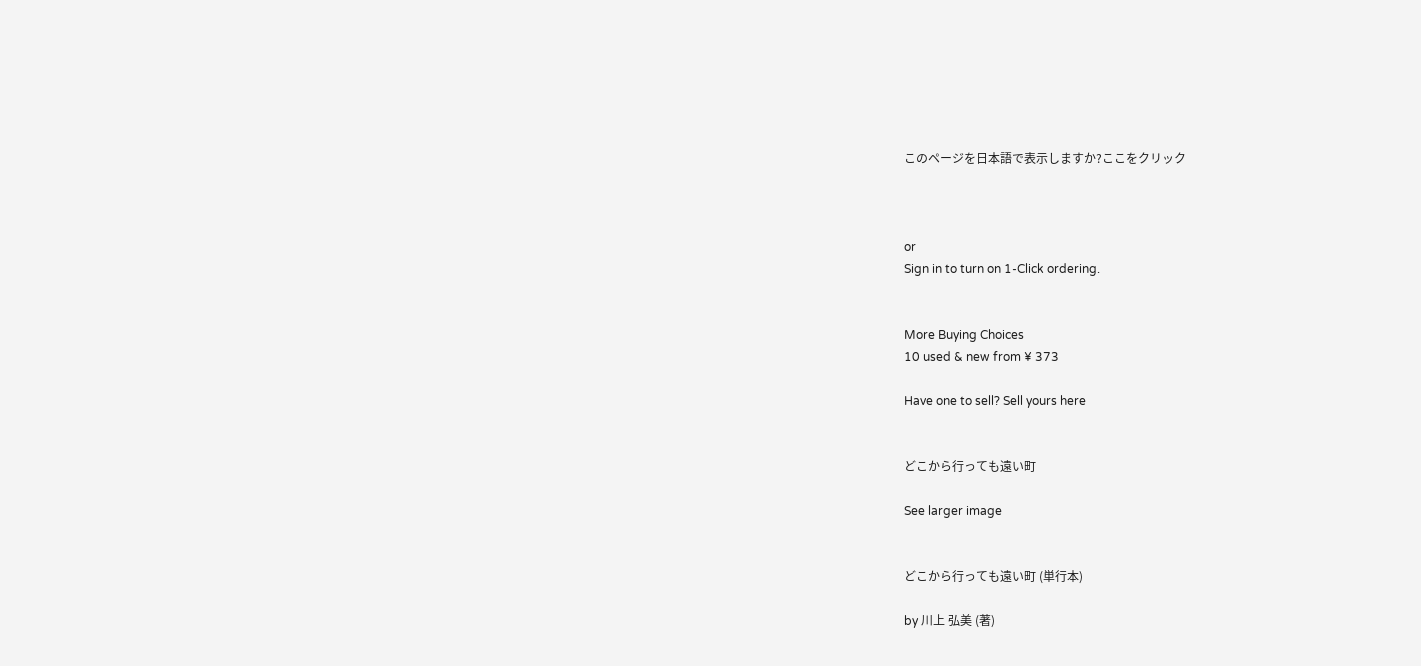このページを日本語で表示しますか?ここをクリック



or
Sign in to turn on 1-Click ordering.


More Buying Choices
10 used & new from ¥ 373

Have one to sell? Sell yours here


どこから行っても遠い町

See larger image


どこから行っても遠い町 (単行本)

by 川上 弘美 (著)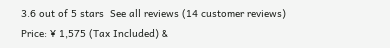3.6 out of 5 stars  See all reviews (14 customer reviews)
Price: ¥ 1,575 (Tax Included) &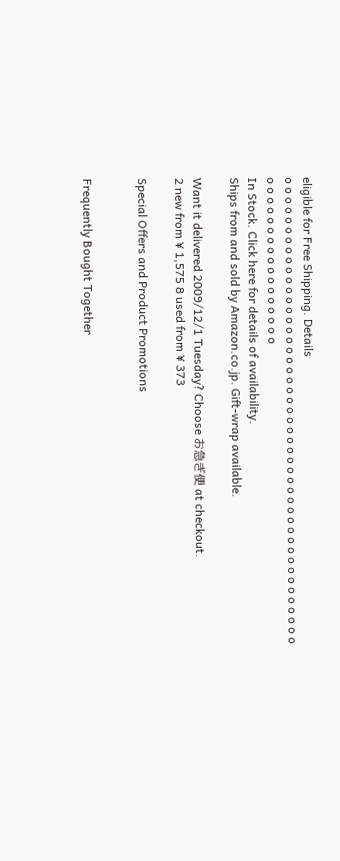eligible for Free Shipping. Details
o o o o o o o o o o o o o o o o o o o o o o o o o o o o o o o o o o o o o o o o o o o o o o o o o o o o o o o o o o o o o o o o
In Stock. Click here for details of availability.
Ships from and sold by Amazon.co.jp. Gift-wrap available.

Want it delivered 2009/12/1 Tuesday? Choose お急ぎ便 at checkout.
2 new from ¥ 1,575 8 used from ¥ 373

Special Offers and Product Promotions


Frequently Bought Together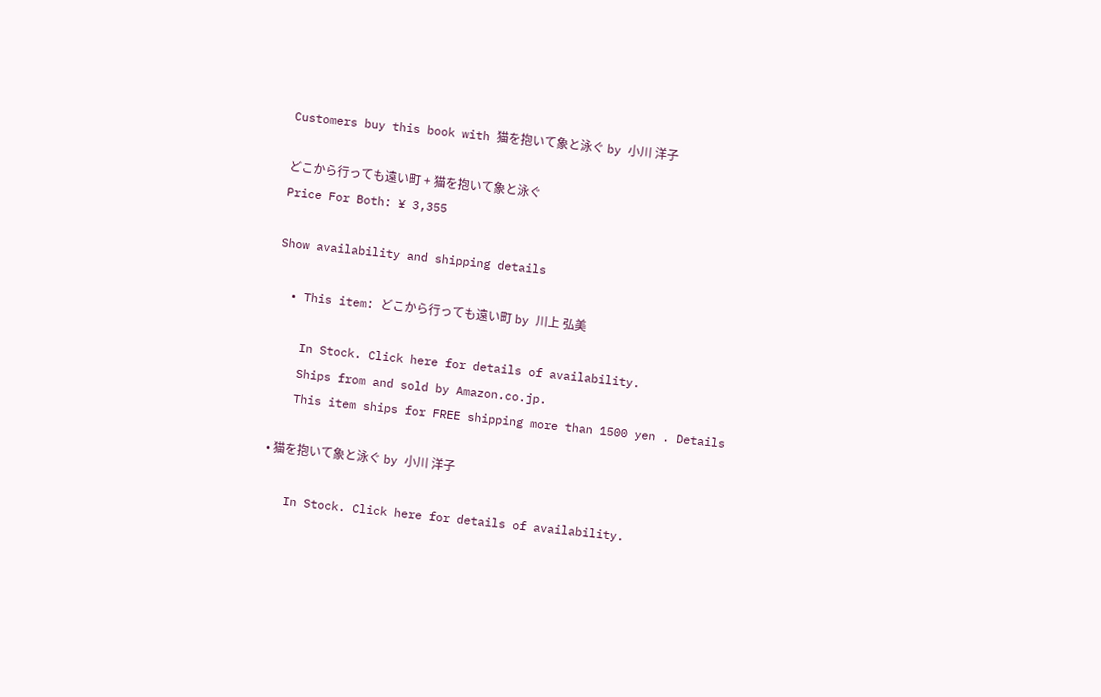Customers buy this book with 猫を抱いて象と泳ぐ by 小川 洋子

どこから行っても遠い町 + 猫を抱いて象と泳ぐ
Price For Both: ¥ 3,355

Show availability and shipping details

  • This item: どこから行っても遠い町 by 川上 弘美

    In Stock. Click here for details of availability.
    Ships from and sold by Amazon.co.jp.
    This item ships for FREE shipping more than 1500 yen . Details

  • 猫を抱いて象と泳ぐ by 小川 洋子

    In Stock. Click here for details of availability.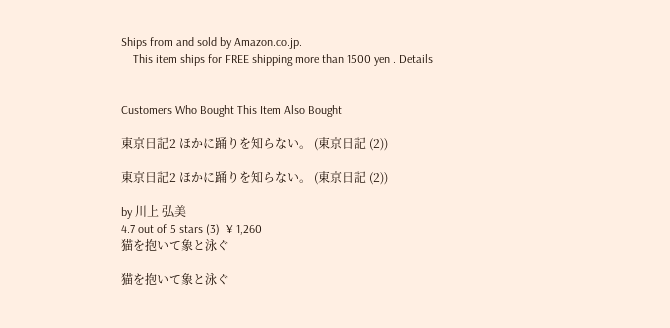Ships from and sold by Amazon.co.jp.
    This item ships for FREE shipping more than 1500 yen . Details


Customers Who Bought This Item Also Bought

東京日記2 ほかに踊りを知らない。 (東京日記 (2))

東京日記2 ほかに踊りを知らない。 (東京日記 (2))

by 川上 弘美
4.7 out of 5 stars (3)  ¥ 1,260
猫を抱いて象と泳ぐ

猫を抱いて象と泳ぐ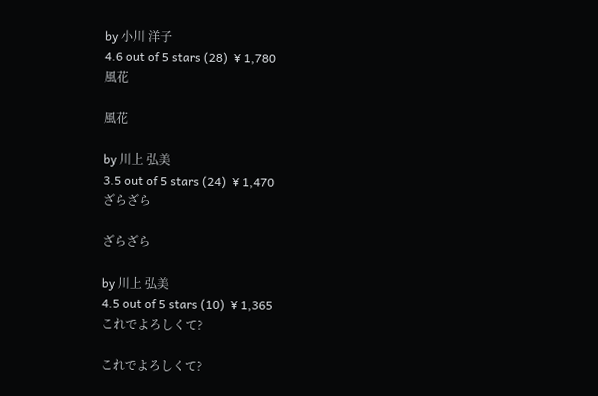by 小川 洋子
4.6 out of 5 stars (28)  ¥ 1,780
風花

風花

by 川上 弘美
3.5 out of 5 stars (24)  ¥ 1,470
ざらざら

ざらざら

by 川上 弘美
4.5 out of 5 stars (10)  ¥ 1,365
これでよろしくて?

これでよろしくて?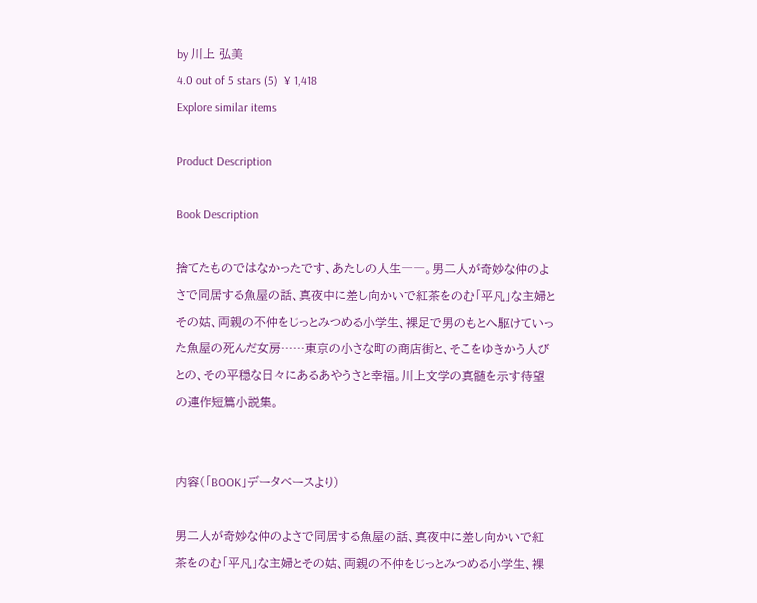by 川上 弘美
4.0 out of 5 stars (5)  ¥ 1,418
Explore similar items

Product Description

Book Description

捨てたものではなかったです、あたしの人生――。男二人が奇妙な仲のよさで同居する魚屋の話、真夜中に差し向かいで紅茶をのむ「平凡」な主婦とその姑、両親の不仲をじっとみつめる小学生、裸足で男のもとへ駆けていった魚屋の死んだ女房……東京の小さな町の商店街と、そこをゆきかう人びとの、その平穏な日々にあるあやうさと幸福。川上文学の真髄を示す待望の連作短篇小説集。


内容(「BOOK」データベースより)

男二人が奇妙な仲のよさで同居する魚屋の話、真夜中に差し向かいで紅茶をのむ「平凡」な主婦とその姑、両親の不仲をじっとみつめる小学生、裸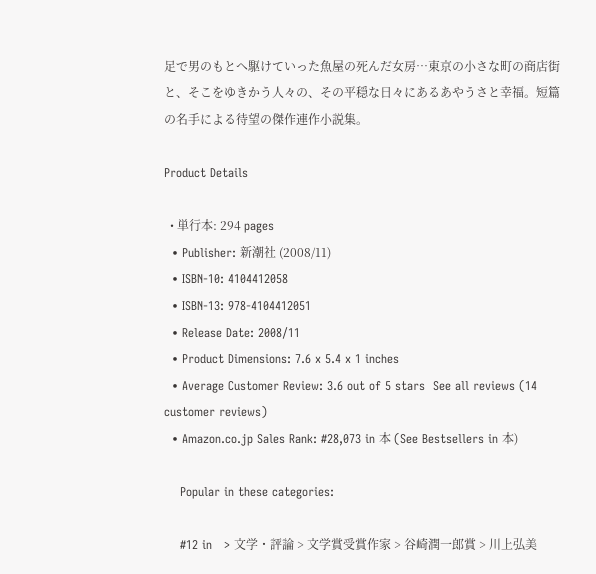足で男のもとへ駆けていった魚屋の死んだ女房…東京の小さな町の商店街と、そこをゆきかう人々の、その平穏な日々にあるあやうさと幸福。短篇の名手による待望の傑作連作小説集。

Product Details

  • 単行本: 294 pages
  • Publisher: 新潮社 (2008/11)
  • ISBN-10: 4104412058
  • ISBN-13: 978-4104412051
  • Release Date: 2008/11
  • Product Dimensions: 7.6 x 5.4 x 1 inches
  • Average Customer Review: 3.6 out of 5 stars  See all reviews (14 customer reviews)
  • Amazon.co.jp Sales Rank: #28,073 in 本 (See Bestsellers in 本)

    Popular in these categories:

    #12 in   > 文学・評論 > 文学賞受賞作家 > 谷崎潤一郎賞 > 川上弘美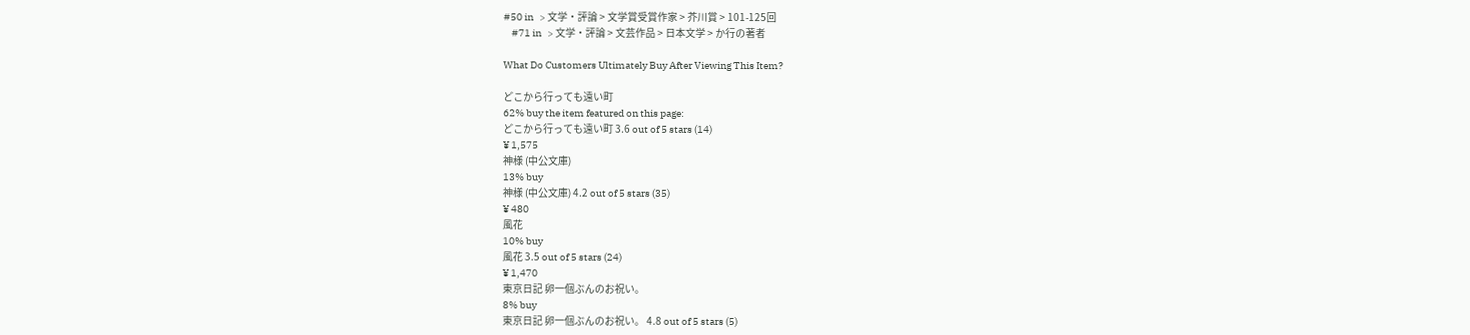#50 in   > 文学・評論 > 文学賞受賞作家 > 芥川賞 > 101-125回
    #71 in   > 文学・評論 > 文芸作品 > 日本文学 > か行の著者

What Do Customers Ultimately Buy After Viewing This Item?

どこから行っても遠い町
62% buy the item featured on this page:
どこから行っても遠い町 3.6 out of 5 stars (14)
¥ 1,575
神様 (中公文庫)
13% buy
神様 (中公文庫) 4.2 out of 5 stars (35)
¥ 480
風花
10% buy
風花 3.5 out of 5 stars (24)
¥ 1,470
東京日記 卵一個ぶんのお祝い。
8% buy
東京日記 卵一個ぶんのお祝い。 4.8 out of 5 stars (5)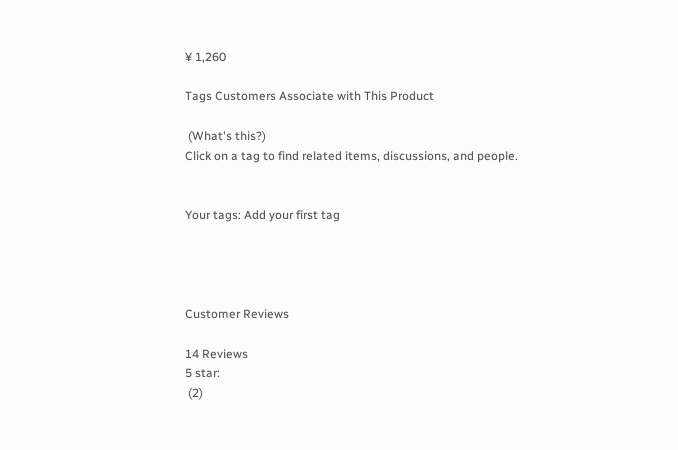¥ 1,260

Tags Customers Associate with This Product

 (What's this?)
Click on a tag to find related items, discussions, and people.


Your tags: Add your first tag




Customer Reviews

14 Reviews
5 star:
 (2)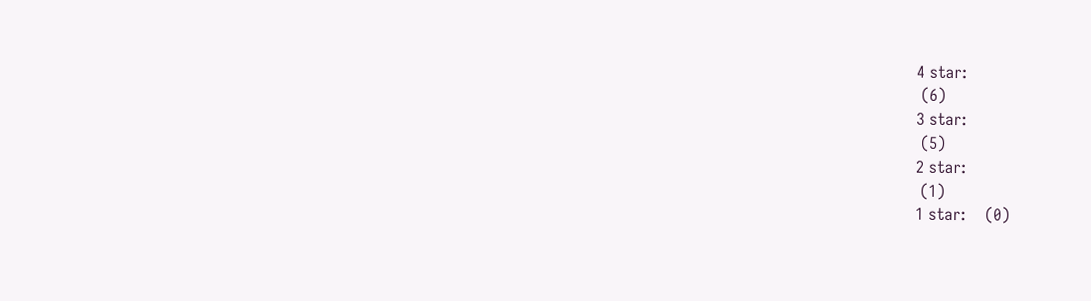4 star:
 (6)
3 star:
 (5)
2 star:
 (1)
1 star:    (0)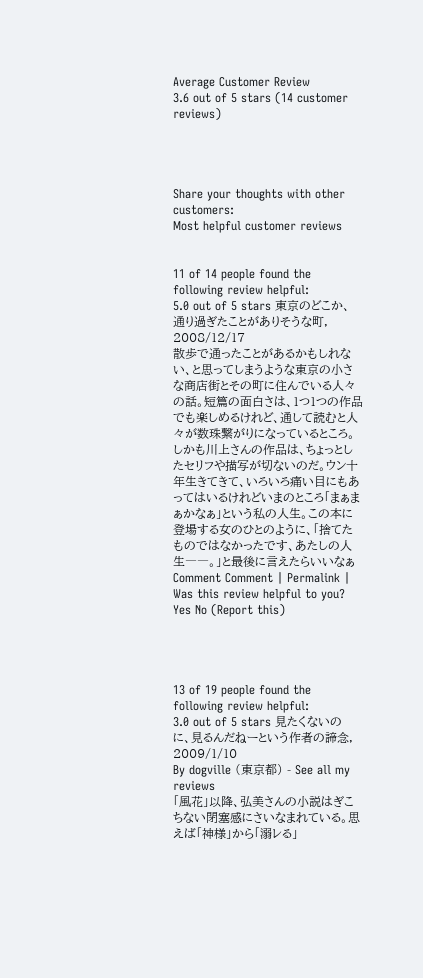Average Customer Review
3.6 out of 5 stars (14 customer reviews)




Share your thoughts with other customers:
Most helpful customer reviews


11 of 14 people found the following review helpful:
5.0 out of 5 stars 東京のどこか、通り過ぎたことがありそうな町, 2008/12/17
散歩で通ったことがあるかもしれない、と思ってしまうような東京の小さな商店街とその町に住んでいる人々の話。短篇の面白さは、1つ1つの作品でも楽しめるけれど、通して読むと人々が数珠繋がりになっているところ。しかも川上さんの作品は、ちょっとしたセリフや描写が切ないのだ。ウン十年生きてきて、いろいろ痛い目にもあってはいるけれどいまのところ「まぁまぁかなぁ」という私の人生。この本に登場する女のひとのように、「捨てたものではなかったです、あたしの人生――。」と最後に言えたらいいなぁ
Comment Comment | Permalink | Was this review helpful to you? Yes No (Report this)




13 of 19 people found the following review helpful:
3.0 out of 5 stars 見たくないのに、見るんだねーという作者の諦念, 2009/1/10
By dogville (東京都) - See all my reviews
「風花」以降、弘美さんの小説はぎこちない閉塞感にさいなまれている。思えば「神様」から「溺レる」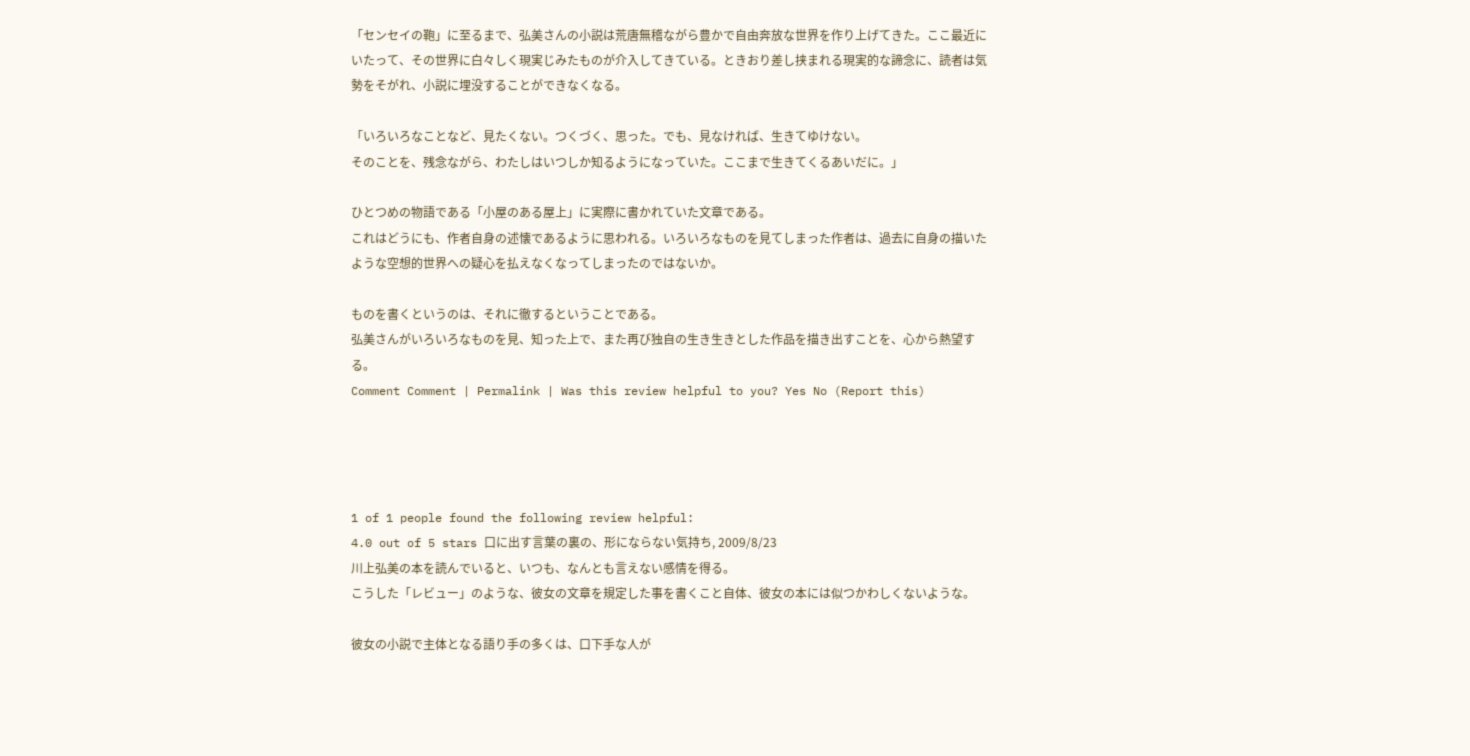「センセイの鞄」に至るまで、弘美さんの小説は荒唐無稽ながら豊かで自由奔放な世界を作り上げてきた。ここ最近にいたって、その世界に白々しく現実じみたものが介入してきている。ときおり差し挟まれる現実的な諦念に、読者は気勢をそがれ、小説に埋没することができなくなる。

「いろいろなことなど、見たくない。つくづく、思った。でも、見なければ、生きてゆけない。
そのことを、残念ながら、わたしはいつしか知るようになっていた。ここまで生きてくるあいだに。」

ひとつめの物語である「小屋のある屋上」に実際に書かれていた文章である。
これはどうにも、作者自身の述懐であるように思われる。いろいろなものを見てしまった作者は、過去に自身の描いたような空想的世界への疑心を払えなくなってしまったのではないか。

ものを書くというのは、それに徹するということである。
弘美さんがいろいろなものを見、知った上で、また再び独自の生き生きとした作品を描き出すことを、心から熱望する。
Comment Comment | Permalink | Was this review helpful to you? Yes No (Report this)




1 of 1 people found the following review helpful:
4.0 out of 5 stars 口に出す言葉の裏の、形にならない気持ち, 2009/8/23
川上弘美の本を読んでいると、いつも、なんとも言えない感情を得る。
こうした「レビュー」のような、彼女の文章を規定した事を書くこと自体、彼女の本には似つかわしくないような。

彼女の小説で主体となる語り手の多くは、口下手な人が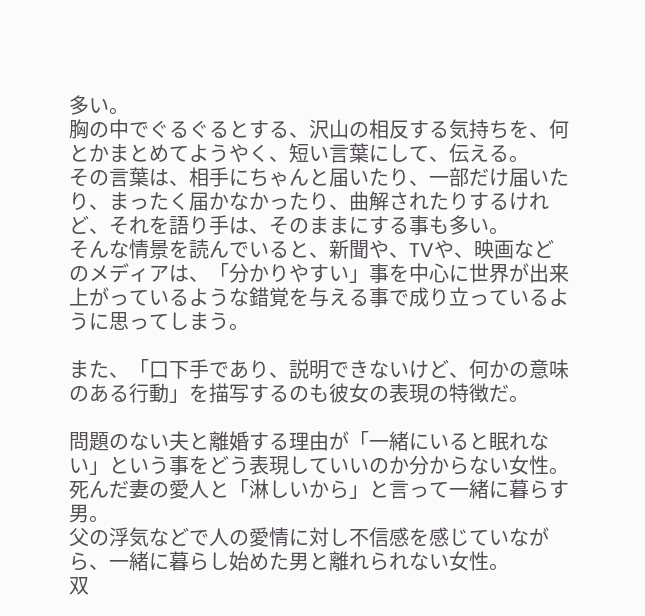多い。
胸の中でぐるぐるとする、沢山の相反する気持ちを、何とかまとめてようやく、短い言葉にして、伝える。
その言葉は、相手にちゃんと届いたり、一部だけ届いたり、まったく届かなかったり、曲解されたりするけれど、それを語り手は、そのままにする事も多い。
そんな情景を読んでいると、新聞や、TVや、映画などのメディアは、「分かりやすい」事を中心に世界が出来上がっているような錯覚を与える事で成り立っているように思ってしまう。

また、「口下手であり、説明できないけど、何かの意味のある行動」を描写するのも彼女の表現の特徴だ。

問題のない夫と離婚する理由が「一緒にいると眠れない」という事をどう表現していいのか分からない女性。
死んだ妻の愛人と「淋しいから」と言って一緒に暮らす男。
父の浮気などで人の愛情に対し不信感を感じていながら、一緒に暮らし始めた男と離れられない女性。
双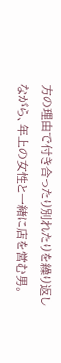方の理由で付き合ったり別れたりを繰り返しながら、年上の女性と一緒に店を営む男。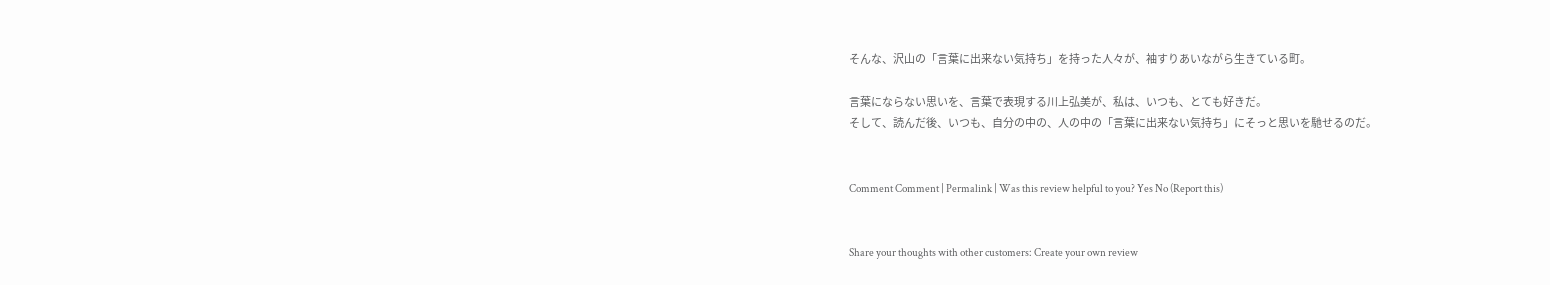そんな、沢山の「言葉に出来ない気持ち」を持った人々が、袖すりあいながら生きている町。

言葉にならない思いを、言葉で表現する川上弘美が、私は、いつも、とても好きだ。
そして、読んだ後、いつも、自分の中の、人の中の「言葉に出来ない気持ち」にそっと思いを馳せるのだ。


Comment Comment | Permalink | Was this review helpful to you? Yes No (Report this)


Share your thoughts with other customers: Create your own review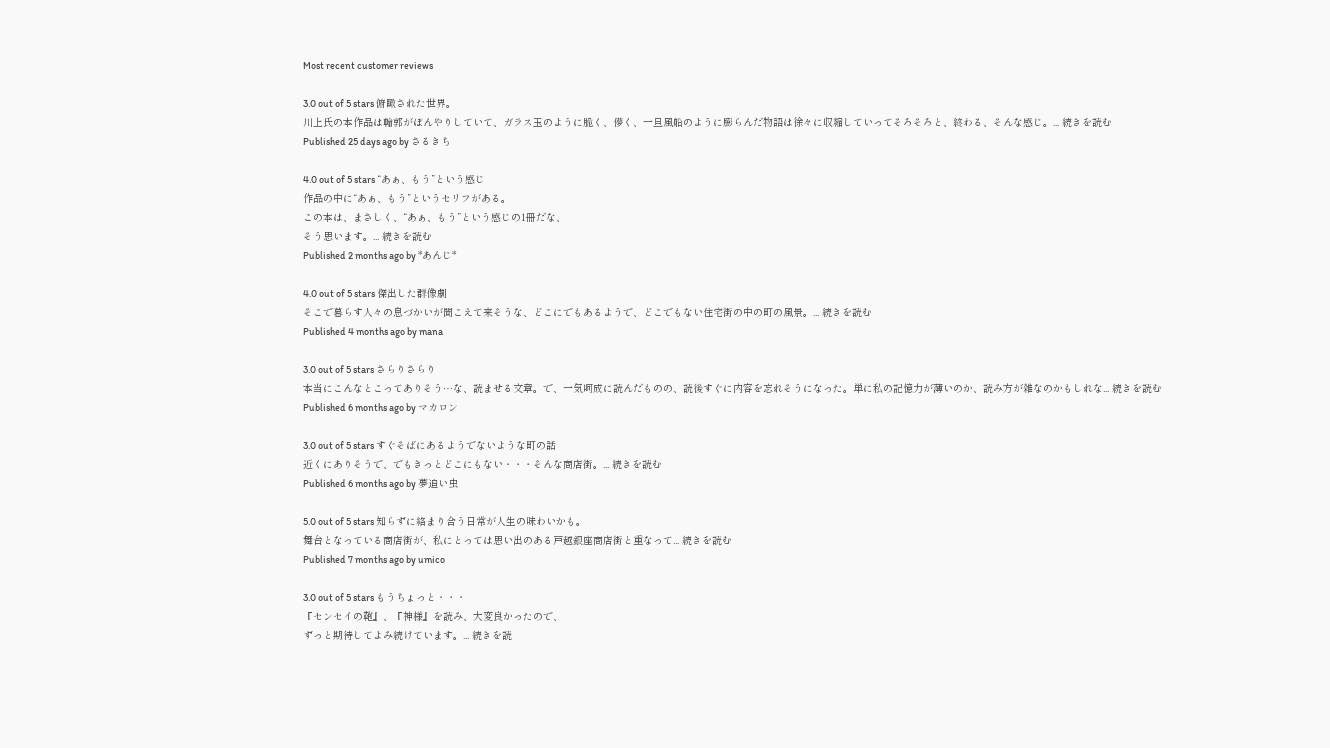Most recent customer reviews

3.0 out of 5 stars 俯瞰された世界。
川上氏の本作品は輪郭がぼんやりしていて、ガラス玉のように脆く、儚く、一旦風船のように膨らんだ物語は徐々に収縮していってそろそろと、終わる、そんな感じ。... 続きを読む
Published 25 days ago by さるきち

4.0 out of 5 stars “あぁ、もう”という感じ
作品の中に“あぁ、もう”というセリフがある。
この本は、まさしく、“あぁ、もう”という感じの1冊だな、
そう思います。... 続きを読む
Published 2 months ago by *あんじ*

4.0 out of 5 stars 傑出した群像劇
そこで暮らす人々の息づかいが聞こえて来そうな、どこにでもあるようで、どこでもない住宅街の中の町の風景。... 続きを読む
Published 4 months ago by mana

3.0 out of 5 stars さらりさらり
本当にこんなとこってありそう…な、読ませる文章。で、一気呵成に読んだものの、読後すぐに内容を忘れそうになった。単に私の記憶力が薄いのか、読み方が雑なのかもしれな... 続きを読む
Published 6 months ago by マカロン

3.0 out of 5 stars すぐそばにあるようでないような町の話
近くにありそうで、でもきっとどこにもない・・・そんな商店街。... 続きを読む
Published 6 months ago by 夢追い虫

5.0 out of 5 stars 知らずに絡まり合う日常が人生の味わいかも。
舞台となっている商店街が、私にとっては思い出のある戸越銀座商店街と重なって... 続きを読む
Published 7 months ago by umico

3.0 out of 5 stars もうちょっと・・・
『センセイの鞄』、『神様』を読み、大変良かったので、
ずっと期待してよみ続けています。... 続きを読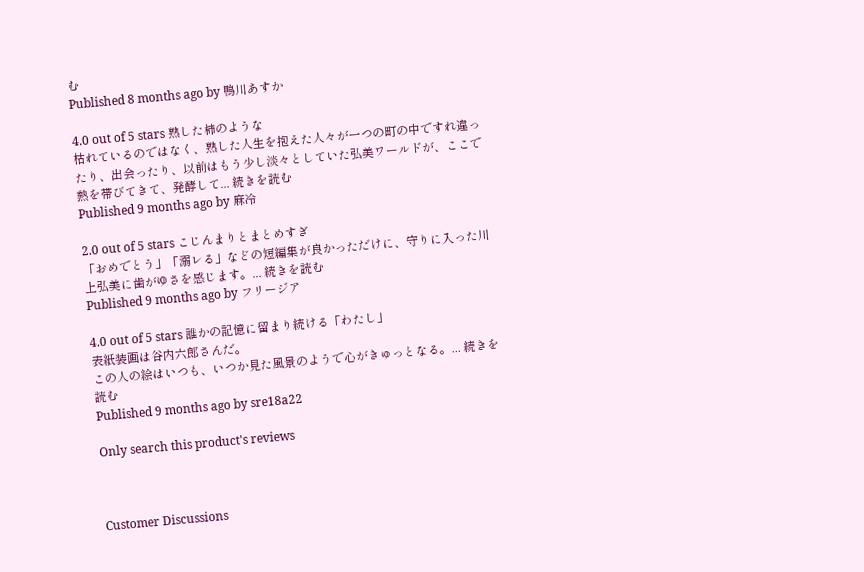む
Published 8 months ago by 鴨川あすか

4.0 out of 5 stars 熟した柿のような
枯れているのではなく、熟した人生を抱えた人々が一つの町の中ですれ違ったり、出会ったり、以前はもう少し淡々としていた弘美ワールドが、ここで熱を帯びてきて、発酵して... 続きを読む
Published 9 months ago by 麻冷

2.0 out of 5 stars こじんまりとまとめすぎ
「おめでとう」「溺レる」などの短編集が良かっただけに、守りに入った川上弘美に歯がゆさを感じます。... 続きを読む
Published 9 months ago by フリージア

4.0 out of 5 stars 誰かの記憶に留まり続ける「わたし」
表紙装画は谷内六郎さんだ。
この人の絵はいつも、いつか見た風景のようで心がきゅっとなる。... 続きを読む
Published 9 months ago by sre18a22

Only search this product's reviews



Customer Discussions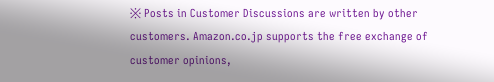※ Posts in Customer Discussions are written by other customers. Amazon.co.jp supports the free exchange of customer opinions,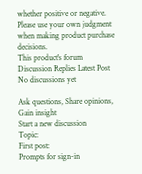whether positive or negative. Please use your own judgment when making product purchase decisions.
This product's forum
Discussion Replies Latest Post
No discussions yet

Ask questions, Share opinions, Gain insight
Start a new discussion
Topic:
First post:
Prompts for sign-in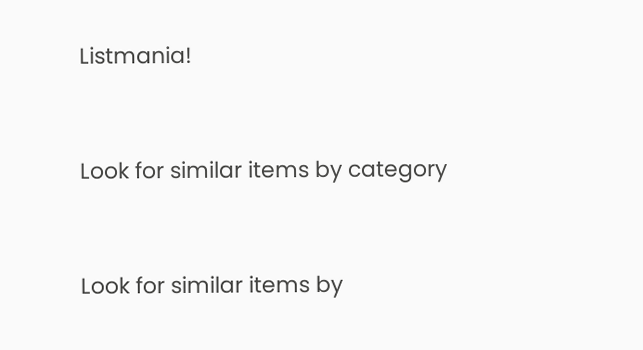Listmania!


Look for similar items by category


Look for similar items by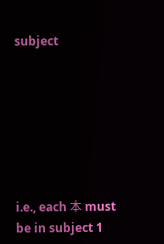subject







i.e., each 本 must be in subject 1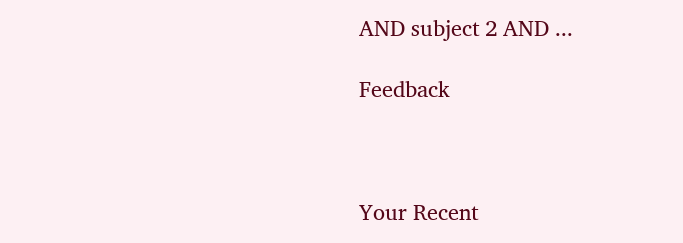AND subject 2 AND ...

Feedback



Your Recent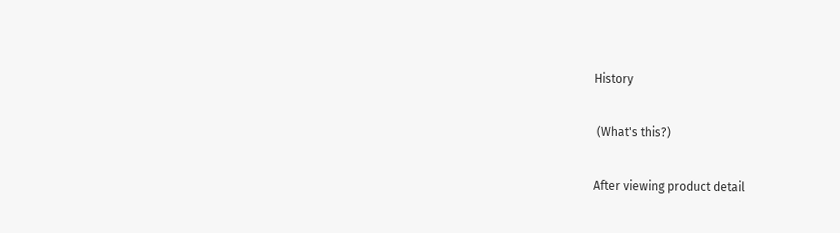History

 (What's this?)

After viewing product detail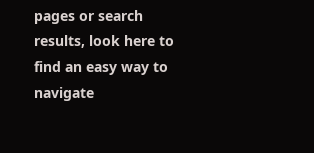pages or search results, look here to find an easy way to navigate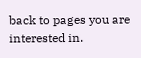back to pages you are interested in.